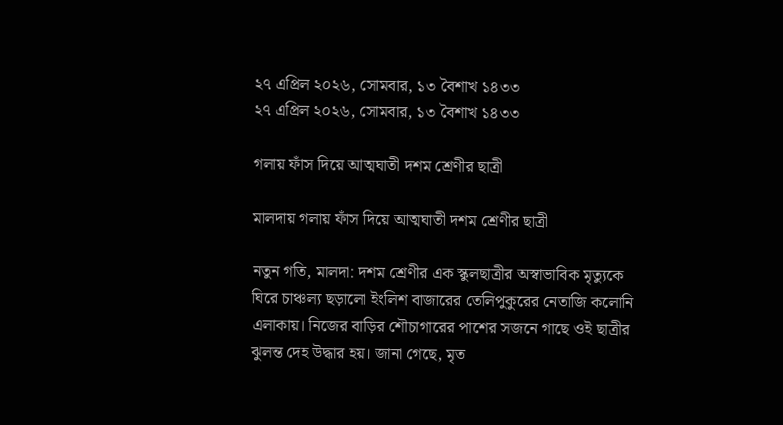২৭ এপ্রিল ২০২৬, সোমবার, ১৩ বৈশাখ ১৪৩৩
২৭ এপ্রিল ২০২৬, সোমবার, ১৩ বৈশাখ ১৪৩৩

গলায় ফাঁস দিয়ে আত্মঘাতী দশম শ্রেণীর ছাত্রী

মালদায় গলায় ফাঁস দিয়ে আত্মঘাতী দশম শ্রেণীর ছাত্রী

নতুন গতি, মালদা: দশম শ্রেণীর এক স্কুলছাত্রীর অস্বাভাবিক মৃত্যুকে ঘিরে চাঞ্চল্য ছড়ালো ইংলিশ বাজারের তেলিপুকুরের নেতাজি কলোনি এলাকায়। নিজের বাড়ির শৌচাগারের পাশের সজনে গাছে ওই ছাত্রীর ঝুলন্ত দেহ উদ্ধার হয়। জানা গেছে, মৃত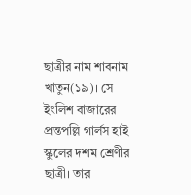ছাত্রীর নাম শাবনাম খাতুন(১৯)। সে ইংলিশ বাজারের প্রন্তপল্লি গার্লস হাই স্কুলের দশম শ্রেণীর ছাত্রী। তার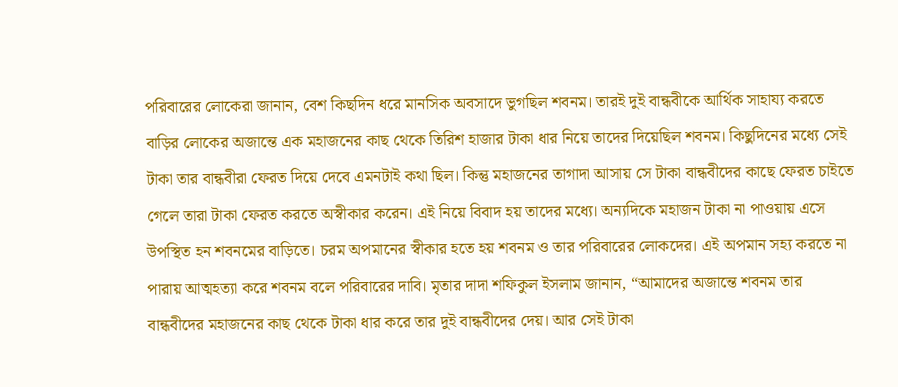পরিবারের লোকেরা জানান, বেশ কিছদিন ধরে মানসিক অবসাদে ভুগছিল শবনম। তারই দুই বান্ধবীকে আর্থিক সাহায্য করতে বাড়ির লোকের অজান্তে এক মহাজনের কাছ থেকে তিরিশ হাজার টাকা ধার নিয়ে তাদের দিয়েছিল শবনম। কিছুদিনের মধ্যে সেই টাকা তার বান্ধবীরা ফেরত দিয়ে দেবে এমনটাই কথা ছিল। কিন্তু মহাজনের তাগাদা আসায় সে টাকা বান্ধবীদের কাছে ফেরত চাইতে গেলে তারা টাকা ফেরত করতে অস্বীকার করেন। এই নিয়ে বিবাদ হয় তাদের মধ্যে। অন্যদিকে মহাজন টাকা না পাওয়ায় এসে উপস্থিত হন শবনমের বাড়িতে। চরম অপমানের স্বীকার হতে হয় শবনম ও তার পরিবারের লোকদের। এই অপমান সহ্য করতে না পারায় আত্মহত্যা করে শবনম বলে পরিবারের দাবি। মৃতার দাদা শফিকুল ইসলাম জানান, “আমাদের অজান্তে শবনম তার বান্ধবীদের মহাজনের কাছ থেকে টাকা ধার করে তার দুই বান্ধবীদের দেয়। আর সেই টাকা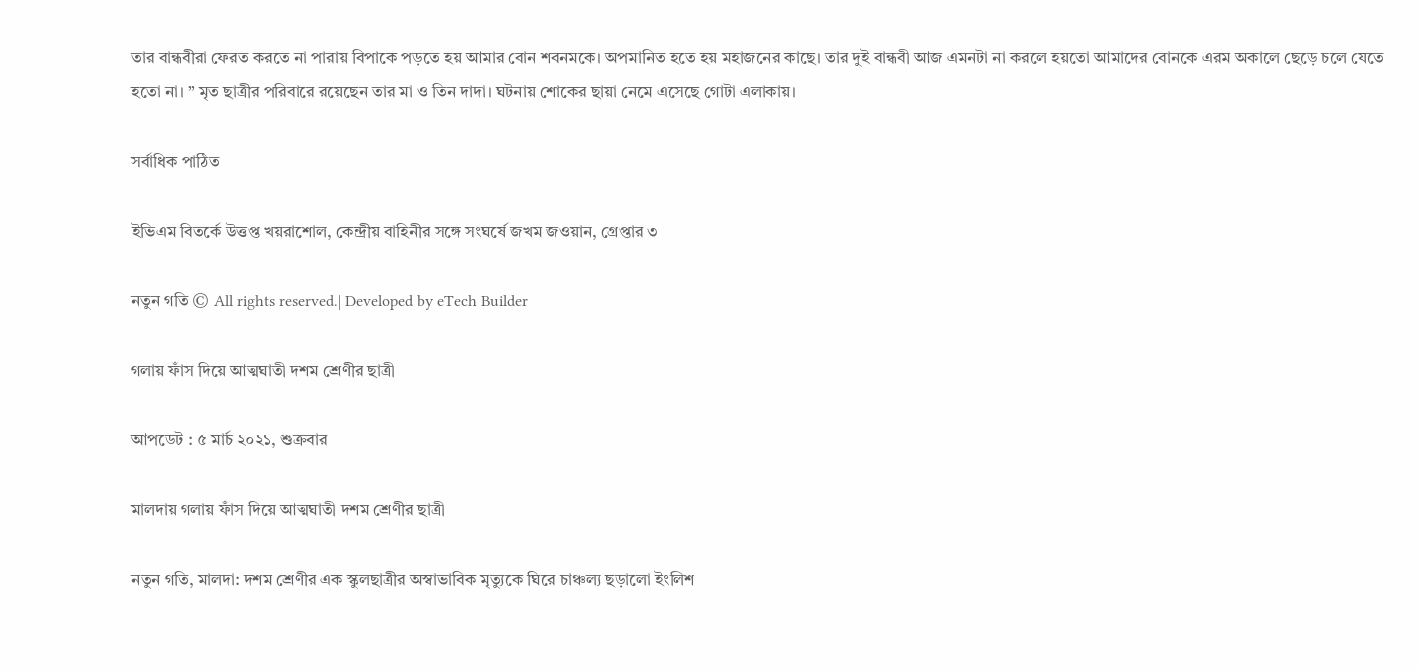তার বান্ধবীরা ফেরত করতে না পারায় বিপাকে পড়তে হয় আমার বোন শবনমকে। অপমানিত হতে হয় মহাজনের কাছে। তার দুই বান্ধবী আজ এমনটা না করলে হয়তো আমাদের বোনকে এরম অকালে ছেড়ে চলে যেতে হতো না। ” মৃত ছাত্রীর পরিবারে রয়েছেন তার মা ও তিন দাদা। ঘটনায় শোকের ছায়া নেমে এসেছে গোটা এলাকায়।

সর্বাধিক পাঠিত

ইভিএম বিতর্কে উত্তপ্ত খয়রাশোল, কেন্দ্রীয় বাহিনীর সঙ্গে সংঘর্ষে জখম জওয়ান, গ্রেপ্তার ৩

নতুন গতি © All rights reserved.| Developed by eTech Builder

গলায় ফাঁস দিয়ে আত্মঘাতী দশম শ্রেণীর ছাত্রী

আপডেট : ৫ মার্চ ২০২১, শুক্রবার

মালদায় গলায় ফাঁস দিয়ে আত্মঘাতী দশম শ্রেণীর ছাত্রী

নতুন গতি, মালদা: দশম শ্রেণীর এক স্কুলছাত্রীর অস্বাভাবিক মৃত্যুকে ঘিরে চাঞ্চল্য ছড়ালো ইংলিশ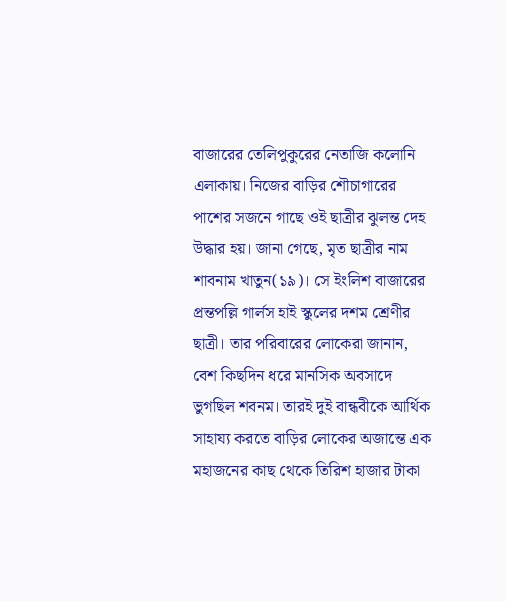বাজারের তেলিপুকুরের নেতাজি কলোনি এলাকায়। নিজের বাড়ির শৌচাগারের পাশের সজনে গাছে ওই ছাত্রীর ঝুলন্ত দেহ উদ্ধার হয়। জানা গেছে, মৃত ছাত্রীর নাম শাবনাম খাতুন(১৯)। সে ইংলিশ বাজারের প্রন্তপল্লি গার্লস হাই স্কুলের দশম শ্রেণীর ছাত্রী। তার পরিবারের লোকেরা জানান, বেশ কিছদিন ধরে মানসিক অবসাদে ভুগছিল শবনম। তারই দুই বান্ধবীকে আর্থিক সাহায্য করতে বাড়ির লোকের অজান্তে এক মহাজনের কাছ থেকে তিরিশ হাজার টাকা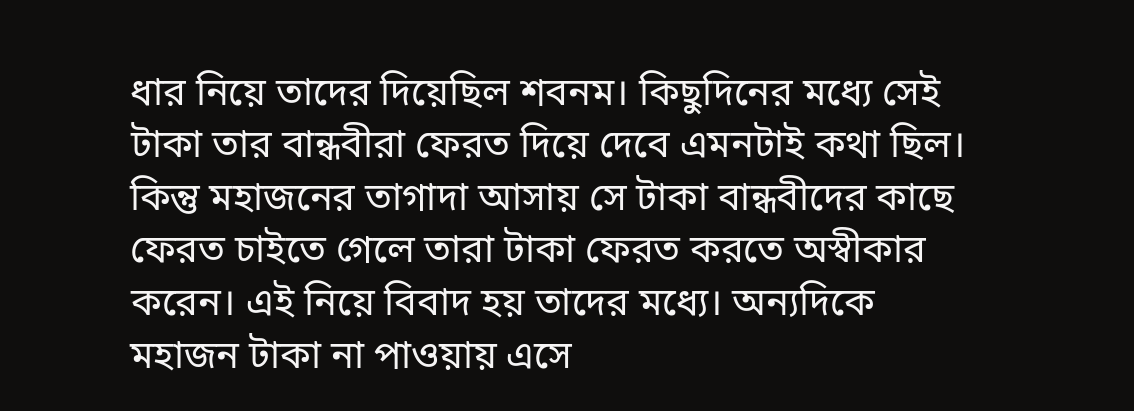ধার নিয়ে তাদের দিয়েছিল শবনম। কিছুদিনের মধ্যে সেই টাকা তার বান্ধবীরা ফেরত দিয়ে দেবে এমনটাই কথা ছিল। কিন্তু মহাজনের তাগাদা আসায় সে টাকা বান্ধবীদের কাছে ফেরত চাইতে গেলে তারা টাকা ফেরত করতে অস্বীকার করেন। এই নিয়ে বিবাদ হয় তাদের মধ্যে। অন্যদিকে মহাজন টাকা না পাওয়ায় এসে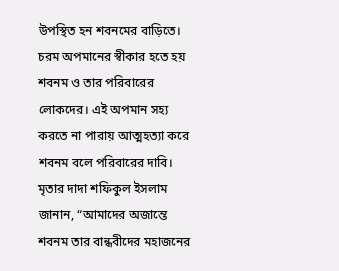উপস্থিত হন শবনমের বাড়িতে। চরম অপমানের স্বীকার হতে হয় শবনম ও তার পরিবারের লোকদের। এই অপমান সহ্য করতে না পারায় আত্মহত্যা করে শবনম বলে পরিবারের দাবি। মৃতার দাদা শফিকুল ইসলাম জানান, “আমাদের অজান্তে শবনম তার বান্ধবীদের মহাজনের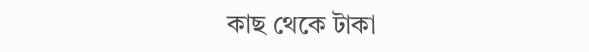কাছ থেকে টাকা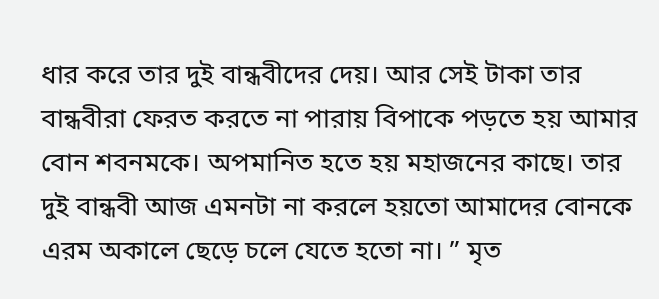ধার করে তার দুই বান্ধবীদের দেয়। আর সেই টাকা তার বান্ধবীরা ফেরত করতে না পারায় বিপাকে পড়তে হয় আমার বোন শবনমকে। অপমানিত হতে হয় মহাজনের কাছে। তার দুই বান্ধবী আজ এমনটা না করলে হয়তো আমাদের বোনকে এরম অকালে ছেড়ে চলে যেতে হতো না। ” মৃত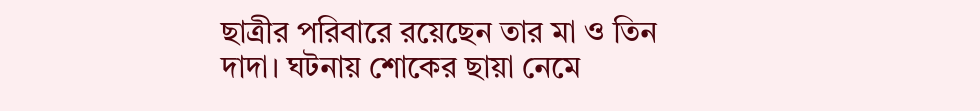ছাত্রীর পরিবারে রয়েছেন তার মা ও তিন দাদা। ঘটনায় শোকের ছায়া নেমে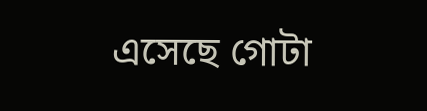এসেছে গোটা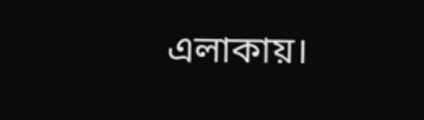এলাকায়।